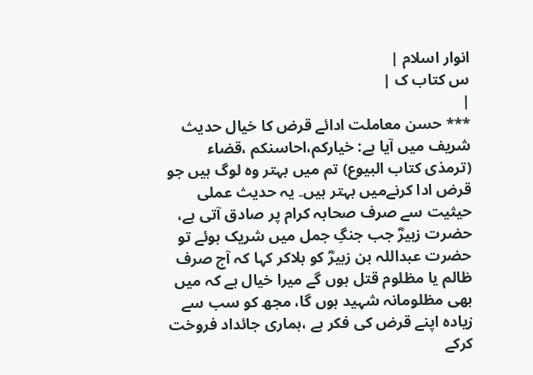انوار اسلام |
س کتاب ک |
|
*** حسن معاملت ادائے قرض کا خیال حدیث شریف میں آیا ہے: خیارکم،احاسنکم ،قضاء (ترمذی کتاب البیوع) تم میں بہتر وہ لوگ ہیں جو قرض ادا کرنےمیں بہتر ہیں۔ یہ حدیث عملی حیثیت سے صرف صحابہ کرام پر صادق آتی ہے، حضرت زبیرؓ جب جنگِ جمل میں شریک ہوئے تو حضرت عبداللہ بن زبیرؓ کو بلاکر کہا کہ آج صرف ظالم یا مظلوم قتل ہوں گے میرا خیال ہے کہ میں بھی مظلومانہ شہید ہوں گا، مجھ کو سب سے زیادہ اپنے قرض کی فکر ہے ،ہماری جائداد فروخت کرکے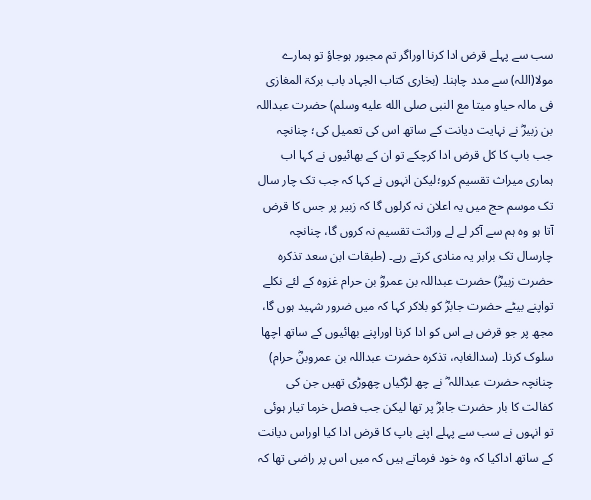سب سے پہلے قرض ادا کرنا اوراگر تم مجبور ہوجاؤ تو ہمارے مولا(اللہ) سے مدد چاہنا۔ (بخاری کتاب الجہاد باب برکۃ المغازی فی مالہ حیاو میتا مع النبی صلى الله عليه وسلم) حضرت عبداللہ بن زبیرؓ نے نہایت دیانت کے ساتھ اس کی تعمیل کی؛ چنانچہ جب باپ کا کل قرض ادا کرچکے تو ان کے بھائیوں نے کہا اب ہماری میراث تقسیم کرو؛لیکن انہوں نے کہا کہ جب تک چار سال تک موسم حج میں یہ اعلان نہ کرلوں گا کہ زبیر پر جس کا قرض آتا ہو وہ ہم سے آکر لے لے وراثت تقسیم نہ کروں گا، چنانچہ چارسال تک برابر یہ منادی کرتے رہے۔ (طبقات ابن سعد تذکرہ حضرت زبیرؓ) حضرت عبداللہ بن عمروؓ بن حرام غزوہ کے لئے نکلے تواپنے بیٹے حضرت جابرؓ کو بلاکر کہا کہ میں ضرور شہید ہوں گا، مجھ پر جو قرض ہے اس کو ادا کرنا اوراپنے بھائیوں کے ساتھ اچھا سلوک کرنا۔ (سدالغابہ، تذکرہ حضرت عبداللہ بن عمروبنؓ حرام) چنانچہ حضرت عبداللہ ؓ نے چھ لڑکیاں چھوڑی تھیں جن کی کفالت کا بار حضرت جابرؓ پر تھا لیکن جب فصل خرما تیار ہوئی تو انہوں نے سب سے پہلے اپنے باپ کا قرض ادا کیا اوراس دیانت کے ساتھ اداکیا کہ وہ خود فرماتے ہیں کہ میں اس پر راضی تھا کہ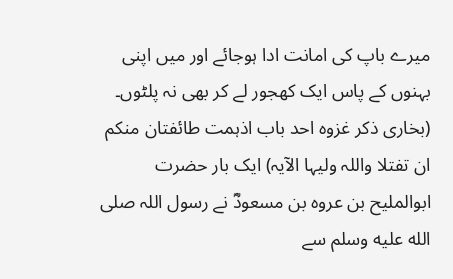میرے باپ کی امانت ادا ہوجائے اور میں اپنی بہنوں کے پاس ایک کھجور لے کر بھی نہ پلٹوں۔ (بخاری ذکر غزوہ احد باب اذہمت طائفتان منکم ان تفتلا واللہ ولیہا الآیہ) ایک بار حضرت ابوالملیح بن عروہ بن مسعودؓ نے رسول اللہ صلى الله عليه وسلم سے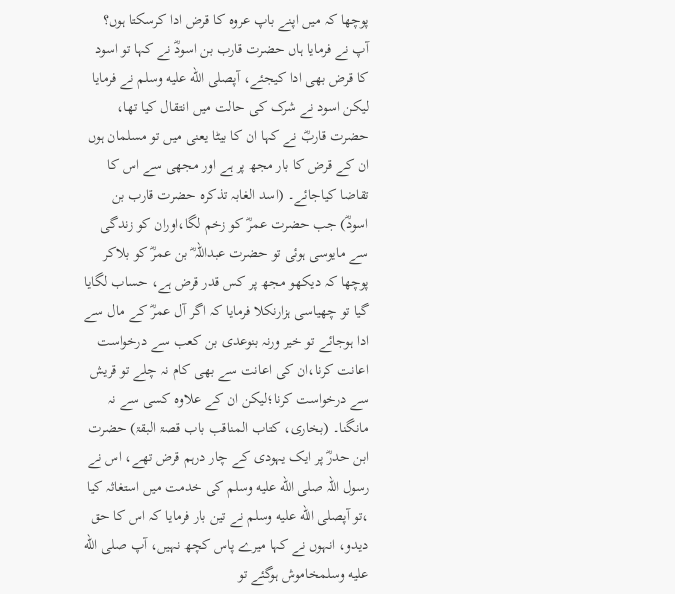پوچھا کہ میں اپنے باپ عروہ کا قرض ادا کرسکتا ہوں؟ آپ نے فرمایا ہاں حضرت قارب بن اسودؓ نے کہا تو اسود کا قرض بھی ادا کیجئے، آپصلى الله عليه وسلم نے فرمایا لیکن اسود نے شرک کی حالت میں انتقال کیا تھا، حضرت قاربؓ نے کہا ان کا بیٹا یعنی میں تو مسلمان ہوں ان کے قرض کا بار مجھ پر ہے اور مجھی سے اس کا تقاضا کیاجائے۔ (اسد الغابہ تذکرہ حضرت قارب بن اسودؓ) جب حضرت عمرؓ کو زخم لگا،اوران کو زندگی سے مایوسی ہوئی تو حضرت عبداللہ ؓ بن عمرؓ کو بلاکر پوچھا کہ دیکھو مجھ پر کس قدر قرض ہے، حساب لگایا گیا تو چھیاسی ہزارنکلا فرمایا کہ اگر آل عمرؓ کے مال سے ادا ہوجائے تو خیر ورنہ بنوعدی بن کعب سے درخواست اعانت کرنا،ان کی اعانت سے بھی کام نہ چلے تو قریش سے درخواست کرنا؛لیکن ان کے علاوہ کسی سے نہ مانگنا۔ (بخاری، کتاب المناقب باب قصۃ البقۃ) حضرت ابن حدرؓ پر ایک یہودی کے چار درہم قرض تھے، اس نے رسول اللہ صلى الله عليه وسلم کی خدمت میں استغاثہ کیا ،تو آپصلى الله عليه وسلم نے تین بار فرمایا کہ اس کا حق دیدو، انہوں نے کہا میرے پاس کچھ نہیں، آپ صلى الله عليه وسلمخاموش ہوگئے تو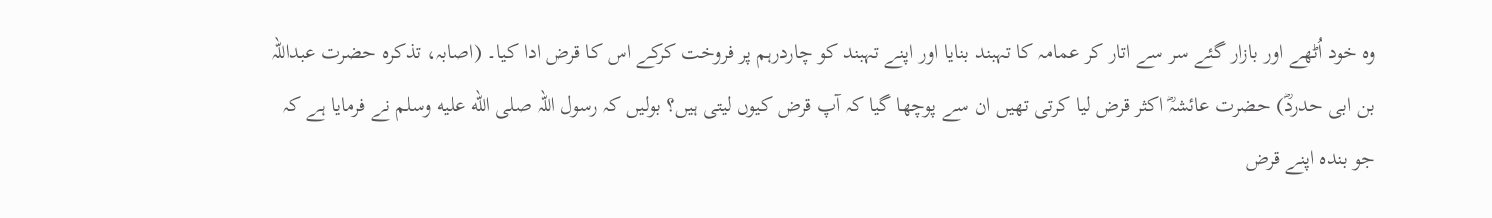وہ خود اُٹھے اور بازار گئے سر سے اتار کر عمامہ کا تہبند بنایا اور اپنے تہبند کو چاردرہم پر فروخت کرکے اس کا قرض ادا کیا۔ (اصابہ، تذکرہ حضرت عبداللہ بن ابی حدردؓ) حضرت عائشہؓ اکثر قرض لیا کرتی تھیں ان سے پوچھا گیا کہ آپ قرض کیوں لیتی ہیں؟ بولیں کہ رسول اللہ صلى الله عليه وسلم نے فرمایا ہے کہ جو بندہ اپنے قرض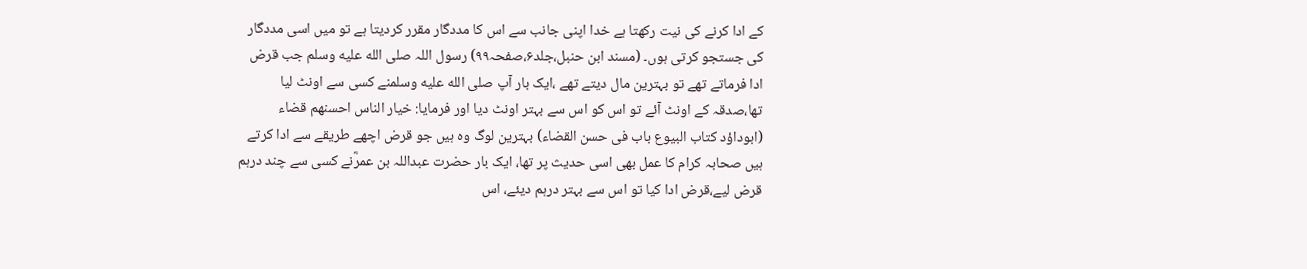کے ادا کرنے کی نیت رکھتا ہے خدا اپنی جانب سے اس کا مددگار مقرر کردیتا ہے تو میں اسی مددگار کی جستجو کرتی ہوں۔ (مسند ابن حنبل،جلد۶،صفحہ۹۹) رسول اللہ صلى الله عليه وسلم جب قرض ادا فرماتے تھے تو بہترین مال دیتے تھے ،ایک بار آپ صلى الله عليه وسلمنے کسی سے اونٹ لیا تھا،صدقہ کے اونٹ آئے تو اس کو اس سے بہتر اونٹ دیا اور فرمایا: خیار الناس احسنھم قضاء (ابوداؤد کتاب البیوع باب فی حسن القضاء) بہترین لوگ وہ ہیں جو قرض اچھے طریقے سے ادا کرتے ہیں صحابہ کرام کا عمل بھی اسی حدیث پر تھا، ایک بار حضرت عبداللہ بن عمرؓنے کسی سے چند درہم قرض لیے،قرض ادا کیا تو اس سے بہتر درہم دیئے، اس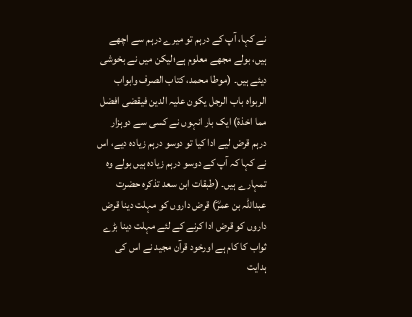نے کہا، آپ کے درہم تو میرے درہم سے اچھے ہیں، بولے مجھے معلوم ہے؛لیکن میں نے بخوشی دیئے ہیں۔ (موطا محمد، کتاب الصرف وابواب الربواہ باب الرجل یکون علیہ الدین فیقضی افضل مما اخذۃ) ایک بار انہوں نے کسی سے دوہزار درہم قرض لیے ادا کیا تو دوسو درہم زیادہ دیے، اس نے کہا کہ آپ کے دوسو درہم زیادہ ہیں بولے وہ تمہارے ہیں۔ (طبقات ابن سعد تذکرہ حضرت عبداللہ بن عمرؓ) قرض داروں کو مہلت دینا قرض داروں کو قرض ادا کرنے کے لئے مہلت دینا بڑے ثواب کا کام ہے اورخود قرآن مجید نے اس کی ہدایت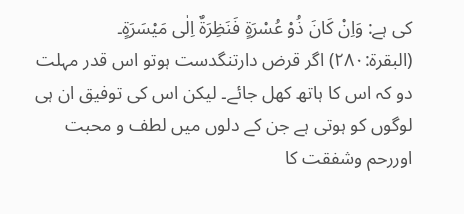کی ہے: وَاِنْ کَانَ ذُوْ عُسْرَۃٍ فَنَظِرَۃٌ اِلٰى مَیْسَرَۃٍ۔ (البقرۃ:۲۸۰) اگر قرض دارتنگدست ہوتو اس قدر مہلت دو کہ اس کا ہاتھ کھل جائے۔ لیکن اس کی توفیق ان ہی لوگوں کو ہوتی ہے جن کے دلوں میں لطف و محبت اوررحم وشفقت کا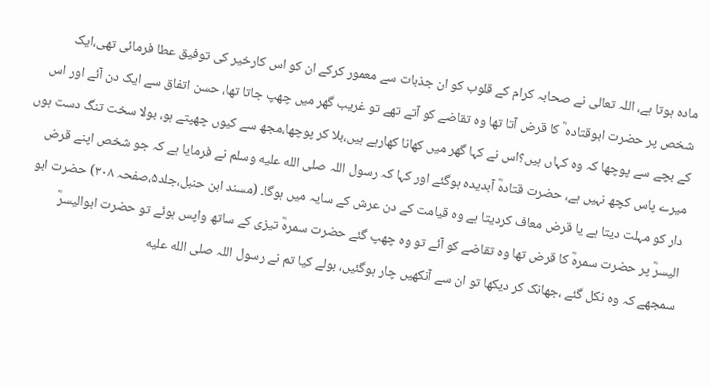مادہ ہوتا ہے، اللہ تعالی نے صحابہ کرام کے قلوب کو ان جذبات سے معمور کرکے ان کو اس کارخیر کی توفیق عطا فرمائی تھی،ایک شخص پر حضرت ابوقتادہ ؓ کا قرض آتا تھا وہ تقاضے کو آتے تھے تو غریب گھر میں چھپ جاتا تھا، حسن اتفاق سے ایک دن آئے اور اس کے بچے سے پوچھا کہ وہ کہاں ہیں؟اس نے کہا گھر میں کھانا کھارہے ہیں،بلا کر پوچھا،مجھ سے کیوں چھپتے ہو، بولا سخت تنگ دست ہوں میرے پاس کچھ نہیں ہے، حضرت قتادہؓ آبدیدہ ہوگئے اور کہا کہ رسول اللہ صلى الله عليه وسلم نے فرمایا ہے کہ جو شخص اپنے قرض دار کو مہلت دیتا ہے یا قرض معاف کردیتا ہے وہ قیامت کے دن عرش کے سایہ میں ہوگا۔ (مسند ابن حنبل،جلد۵،صفحہ ۳۰۸) حضرت ابو الیسرؓ پر حضرت سمرہؓ کا قرض تھا وہ تقاضے کو آئے تو وہ چھپ گئے حضرت سمرہؓ تیزی کے ساتھ واپس ہوئے تو حضرت ابوالیسرؓ سمجھے کہ وہ نکل گئے ،جھانک کر دیکھا تو ان سے آنکھیں چار ہوگئیں، بولے کیا تم نے رسول اللہ صلى الله عليه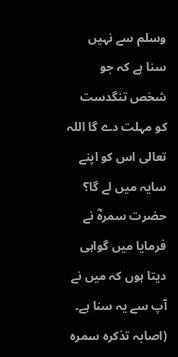وسلم سے نہیں سنا ہے کہ جو شخص تنگدست کو مہلت دے گا اللہ تعالی اس کو اپنے سایہ میں لے گا؟ حضرت سمرہؓ نے فرمایا میں گواہی دیتا ہوں کہ میں نے آپ سے یہ سنا ہے۔ (اصابہ تذکرہ سمرہ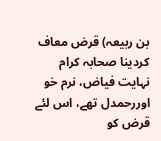بن ربیعہ) قرض معاف کردینا صحابہ کرام نہایت فیاض، نرم خو اوررحمدل تھے، اس لئے قرض کو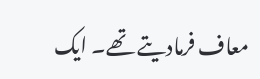معاف فرمادیتے تھے۔ ایک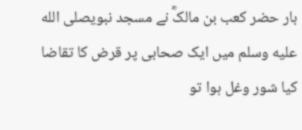بار حضر کعب بن مالکؓ نے مسجد نبویصلى الله عليه وسلم میں ایک صحابی پر قرض کا تقاضا کیا شور وغل ہوا تو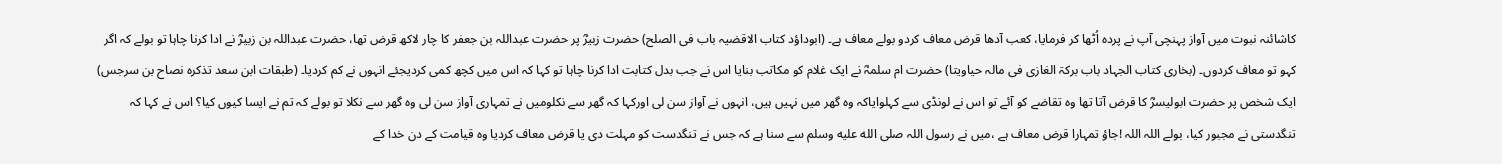کاشائنہ نبوت میں آواز پہنچی آپ نے پردہ اُٹھا کر فرمایا، کعب آدھا قرض معاف کردو بولے معاف ہے۔ (ابوداؤد کتاب الاقضیہ باب فی الصلح) حضرت زبیرؓ پر حضرت عبداللہ بن جعفر کا چار لاکھ قرض تھا، حضرت عبداللہ بن زبیرؓ نے ادا کرنا چاہا تو بولے کہ اگر کہو تو معاف کردوں۔ (بخاری کتاب الجہاد باب برکۃ الغازی فی مالہ حیاویتا) حضرت ام سلمہؓ نے ایک غلام کو مکاتب بنایا اس نے جب بدل کتابت ادا کرنا چاہا تو کہا کہ اس میں کچھ کمی کردیجئے انہوں نے کم کردیا۔ (طبقات ابن سعد تذکرہ نصاح بن سرجس) ایک شخص پر حضرت ابولیسرؓ کا قرض آتا تھا وہ تقاضے کو آئے تو اس نے لونڈی سے کہلوایاکہ وہ گھر میں نہیں ہیں، انہوں نے آواز سن لی اورکہا کہ گھر سے نکلومیں نے تمہاری آواز سن لی وہ گھر سے نکلا تو بولے کہ تم نے ایسا کیوں کیا؟ اس نے کہا کہ تنگدستی نے مجبور کیا، بولے اللہ اللہ !جاؤ تمہارا قرض معاف ہے ،میں نے رسول اللہ صلى الله عليه وسلم سے سنا ہے کہ جس نے تنگدست کو مہلت دی یا قرض معاف کردیا وہ قیامت کے دن خدا کے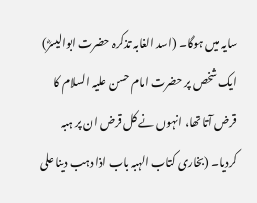سایہ میں ہوگا۔ (اسد الغابہ تذکرہ حضرت ابوالیسرؓ) ایک شخص پر حضرت امام حسن علیہ السلام کا قرض آتا تھا، انہوں نے کل قرض ان پر ہبہ کردیا۔ (بخاری کتاب الہبہ باب اذا دہب دینا علی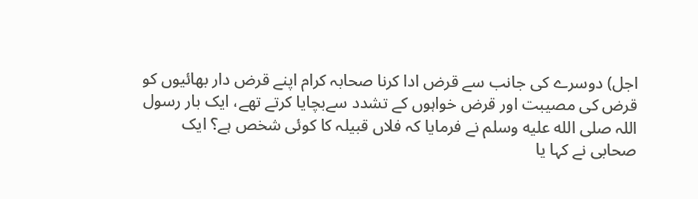اجل) دوسرے کی جانب سے قرض ادا کرنا صحابہ کرام اپنے قرض دار بھائیوں کو قرض کی مصیبت اور قرض خواہوں کے تشدد سےبچایا کرتے تھے، ایک بار رسول اللہ صلى الله عليه وسلم نے فرمایا کہ فلاں قبیلہ کا کوئی شخص ہے؟ ایک صحابی نے کہا یا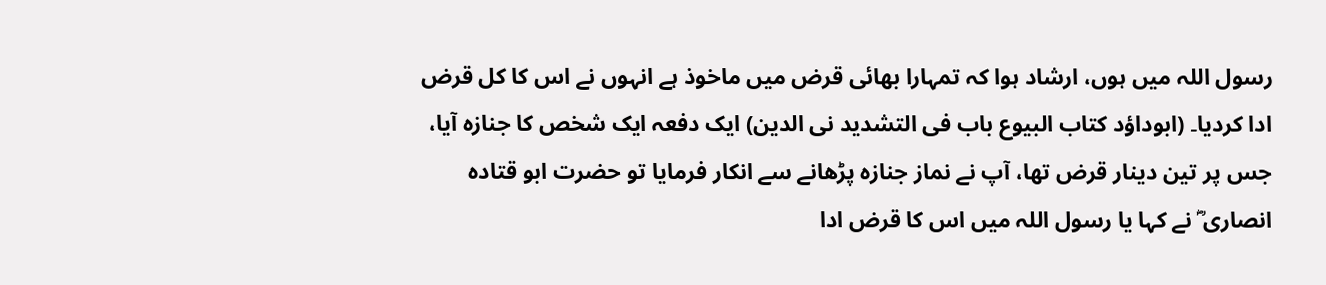رسول اللہ میں ہوں، ارشاد ہوا کہ تمہارا بھائی قرض میں ماخوذ ہے انہوں نے اس کا کل قرض ادا کردیا۔ (ابوداؤد کتاب البیوع باب فی التشدید نی الدین) ایک دفعہ ایک شخص کا جنازہ آیا، جس پر تین دینار قرض تھا، آپ نے نماز جنازہ پڑھانے سے انکار فرمایا تو حضرت ابو قتادہ انصاری ؓ نے کہا یا رسول اللہ میں اس کا قرض ادا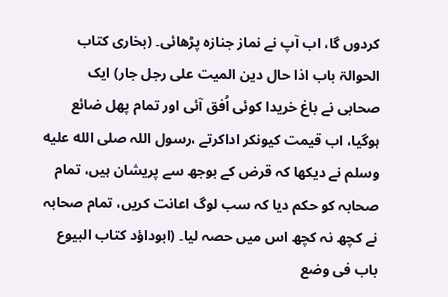کردوں گا، اب آپ نے نماز جنازہ پڑھائی۔ (بخاری کتاب الحوالۃ باب اذا حال دین المیت علی رجل جار) ایک صحابی نے باغ خریدا کوئی اُفق آئی اور تمام پھل ضائع ہوگیا، اب قیمت کیونکر اداکرتے ،رسول اللہ صلى الله عليه وسلم نے دیکھا کہ قرض کے بوجھ سے پریشان ہیں، تمام صحابہ کو حکم دیا کہ سب لوگ اعانت کریں، تمام صحابہ نے کچھ نہ کچھ اس میں حصہ لیا۔ (ابوداؤد کتاب البیوع باب فی وضع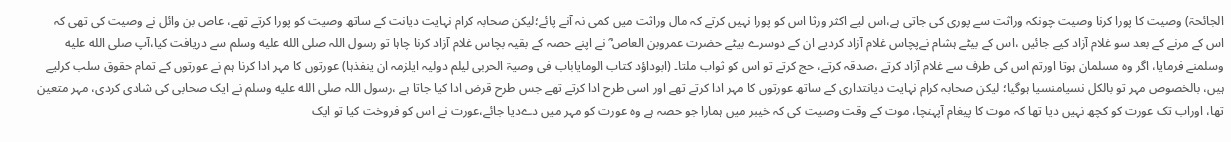الجائحۃ) وصیت کا پورا کرنا وصیت چونکہ وراثت سے پوری کی جاتی ہے،اس لیے اکثر ورثا اس کو پورا نہیں کرتے کہ مال وراثت میں کمی نہ آنے پائے؛لیکن صحابہ کرام نہایت دیانت کے ساتھ وصیت کو پورا کرتے تھے، عاص بن وائل نے وصیت کی تھی کہ اس کے مرنے کے بعد سو غلام آزاد کیے جائیں ،اس کے بیٹے ہشام نےپچاس غلام آزاد کردیے ان کے دوسرے بیٹے حضرت عمروبن العاص ؓ نے اپنے حصہ کے بقیہ بچاس غلام آزاد کرنا چاہا تو رسول اللہ صلى الله عليه وسلم سے دریافت کیا،آپ صلى الله عليه وسلمنے فرمایا، اگر وہ مسلمان ہوتا اورتم اس کی طرف سے غلام آزاد کرتے ،صدقہ کرتے، حج کرتے تو اس کو ثواب ملتا۔ (ابوداؤد کتاب الومایاباب فی وصیۃ الحربی لیلم دولیہ ایلزمہ ان ینفذہا) عورتوں کا مہر ادا کرنا ہم نے عورتوں کے تمام حقوق سلب کرلیے ہیں، بالخصوص مہر تو بالکل نسیامنسیا ہوگیا؛ لیکن صحابہ کرام نہایت دیانتداری کے ساتھ عورتوں کا مہر ادا کرتے تھے اور اسی طرح ادا کرتے تھے جس طرح قرض ادا کیا جاتا ہے ،رسول اللہ صلى الله عليه وسلم نے ایک صحابی کی شادی کردی، مہر متعین تھا، اوراب تک عورت کو کچھ نہیں دیا تھا کہ موت کا پیغام آپہنچا، موت کے وقت وصیت کی کہ خیبر میں ہمارا جو حصہ ہے وہ عورت کو مہر میں دےدیا جائے،عورت نے اس کو فروخت کیا تو ایک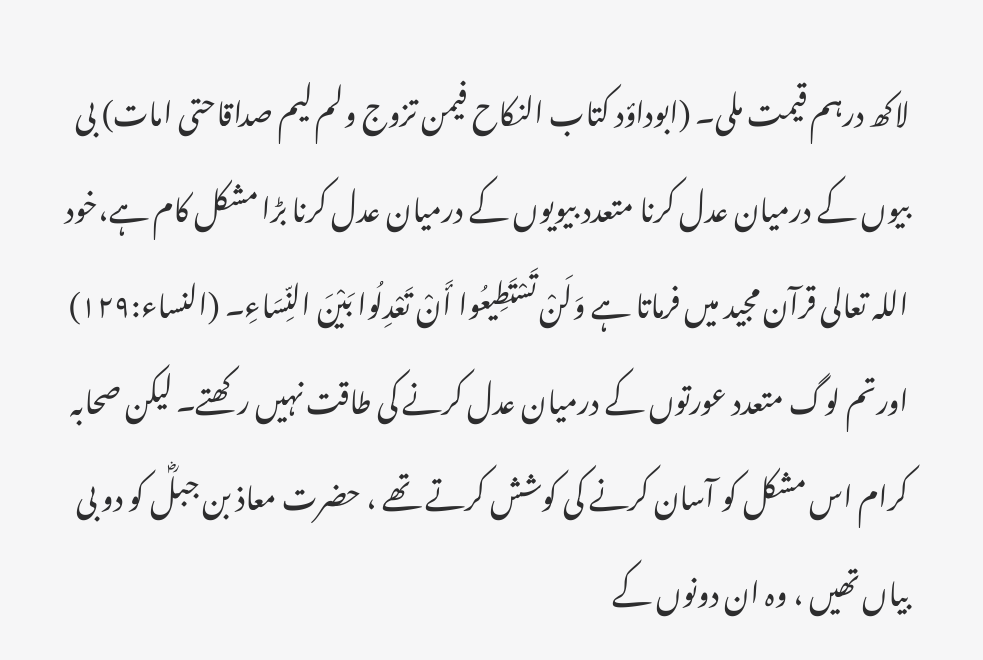لاکھ درہم قیمت ملی۔ (ابوداؤد کتاب النکاح فیمن تزوج ولم لیم صداقاحتی امات) بی بیوں کے درمیان عدل کرنا متعدد بیویوں کے درمیان عدل کرنا بڑا مشکل کام ہے،خود اللہ تعالی قرآن مجید میں فرماتا ہے وَلَنْ تَسْتَطِيعُوا أَنْ تَعْدِلُوا بَيْنَ النِّسَاءِ۔ (النساء:۱۲۹) اورتم لوگ متعدد عورتوں کے درمیان عدل کرنے کی طاقت نہیں رکھتے۔ لیکن صحابہ کرام اس مشکل کو آسان کرنے کی کوشش کرتے تھے ، حضرت معاذ بن جبلؓ کو دو بی بیاں تھیں ، وہ ان دونوں کے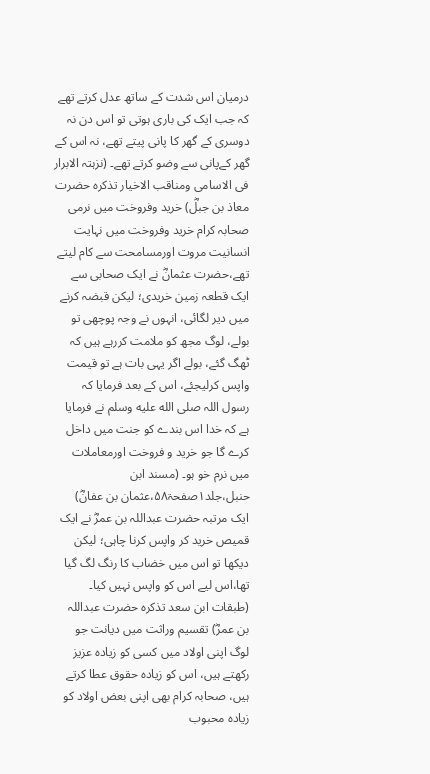درمیان اس شدت کے ساتھ عدل کرتے تھے کہ جب ایک کی باری ہوتی تو اس دن نہ دوسری کے گھر کا پانی پیتے تھے، نہ اس کے گھر کےپانی سے وضو کرتے تھے۔ (نزہتہ الابرار فی الاسامی ومناقب الاخیار تذکرہ حضرت معاذ بن جبلؓ) خرید وفروخت میں نرمی صحابہ کرام خرید وفروخت میں نہایت انسانیت مروت اورمسامحت سے کام لیتے تھے،حضرت عثمانؓ نے ایک صحابی سے ایک قطعہ زمین خریدی؛ لیکن قبضہ کرنے میں دیر لگائی، انہوں نے وجہ پوچھی تو بولے، لوگ مجھ کو ملامت کررہے ہیں کہ ٹھگ گئے، بولے اگر یہی بات ہے تو قیمت واپس کرلیجئے، اس کے بعد فرمایا کہ رسول اللہ صلى الله عليه وسلم نے فرمایا ہے کہ خدا اس بندے کو جنت میں داخل کرے گا جو خرید و فروخت اورمعاملات میں نرم خو ہو۔ (مسند ابن حنبل،جلد۱صفحۃ۵۸،عثمان بن عفانؓ) ایک مرتبہ حضرت عبداللہ بن عمرؓ نے ایک قمیص خرید کر واپس کرنا چاہی؛ لیکن دیکھا تو اس میں خضاب کا رنگ لگ گیا تھا،اس لیے اس کو واپس نہیں کیا۔ (طبقات ابن سعد تذکرہ حضرت عبداللہ بن عمرؓ) تقسیم وراثت میں دیانت جو لوگ اپنی اولاد میں کسی کو زیادہ عزیز رکھتے ہیں، اس کو زیادہ حقوق عطا کرتے ہیں، صحابہ کرام بھی اپنی بعض اولاد کو زیادہ محبوب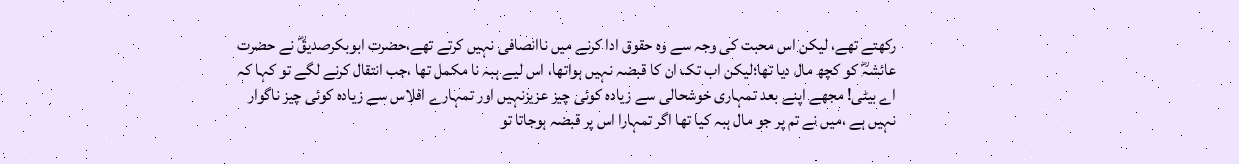رکھتے تھے، لیکن اس محبت کی وجہ سے وہ حقوق ادا کرنے میں ناانصافی نہیں کرتے تھے،حضرت ابوبکرصدیقؓ نے حضرت عائشہؓ کو کچھ مال دیا تھا؛لیکن اب تک ان کا قبضہ نہیں ہواتھا، اس لیے ہبہ نا مکمل تھا ،جب انتقال کرنے لگے تو کہا کہ اے بیٹی! مجھے اپنے بعد تمہاری خوشحالی سے زیادہ کوئی چیز عزیزنہیں اور تمہارے افلاس سے زیادہ کوئی چیز ناگوار نہیں ہے ،میں نے تم پر جو مال ہبہ کیا تھا اگر تمہارا اس پر قبضہ ہوجاتا تو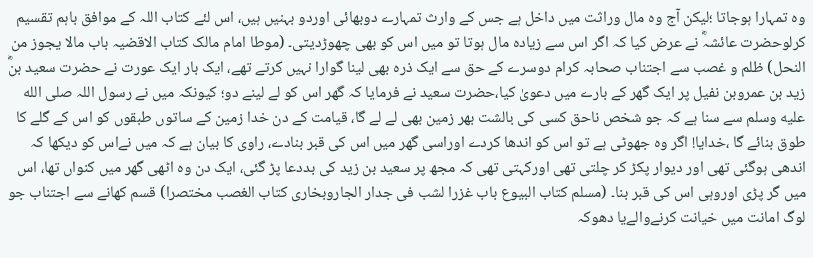وہ تمہارا ہوجاتا ؛لیکن آج وہ مال وراثت میں داخل ہے جس کے وارث تمہارے دوبھائی اوردو بہنیں ہیں، اس لئے کتاب اللہ کے موافق باہم تقسیم کرلوحضرت عائشہؓ نے عرض کیا کہ اگر اس سے زیادہ مال ہوتا تو میں اس کو بھی چھوڑدیتی۔ (موطا امام مالک کتاب الاقضیہ باب مالا یجوز من النحل) ظلم و غصب سے اجتناب صحابہ کرام دوسرے کے حق سے ایک ذرہ بھی لینا گوارا نہیں کرتے تھے، ایک بار ایک عورت نے حضرت سعید بنؓ زید بن عمروبن نفیل پر ایک گھر کے بارے میں دعویٰ کیا،حضرت سعید نے فرمایا کہ گھر اس کو لے لینے دو؛ کیونکہ میں نے رسول اللہ صلى الله عليه وسلم سے سنا ہے کہ جو شخص ناحق کسی کی بالشت بھر زمین بھی لے لے گا، قیامت کے دن خدا زمین کے ساتوں طبقوں کو اس کے گلے کا طوق بنائے گا ،خدایا! اگر وہ جھوٹی ہے تو اس کو اندھا کردے اوراسی گھر میں اس کی قبر بنادے، راوی کا بیان ہے کہ میں نےاس کو دیکھا کہ اندھی ہوگئی تھی اور دیوار پکڑ کر چلتی تھی اورکہتی تھی کہ مجھ پر سعید بن زید کی بددعا پڑ گئی، ایک دن وہ اٹھی گھر میں کنواں تھا، اس میں گر پڑی اوروہی اس کی قبر بنا۔ (مسلم کتاب البیوع باب غزرا لشب فی جدار الجاروبخاری کتاب الغصب مختصرا) قسم کھانے سے اجتناب جو لوگ امانت میں خیانت کرنےوالےیا دھوکہ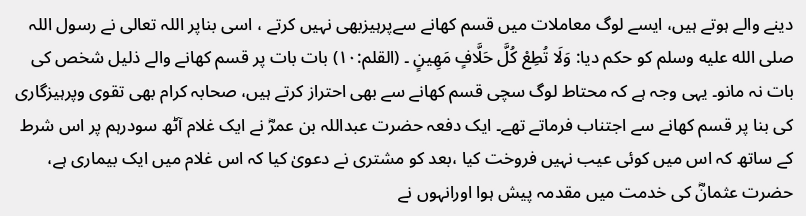دینے والے ہوتے ہیں، ایسے لوگ معاملات میں قسم کھانے سےپرہیزبھی نہیں کرتے ، اسی بناپر اللہ تعالی نے رسول اللہ صلى الله عليه وسلم کو حکم دیا: وَلَا تُطِعْ كُلَّ حَلَّافٍ مَهِينٍ ۔ (القلم:۱۰) بات بات پر قسم کھانے والے ذلیل شخص کی بات نہ مانو۔ یہی وجہ ہے کہ محتاط لوگ سچی قسم کھانے سے بھی احتراز کرتے ہیں، صحابہ کرام بھی تقوی وپرہیزگاری کی بنا پر قسم کھانے سے اجتناب فرماتے تھے۔ ایک دفعہ حضرت عبداللہ بن عمرؓ نے ایک غلام آٹھ سودرہم پر اس شرط کے ساتھ کہ اس میں کوئی عیب نہیں فروخت کیا ،بعد کو مشتری نے دعویٰ کیا کہ اس غلام میں ایک بیماری ہے، حضرت عثمانؓ کی خدمت میں مقدمہ پیش ہوا اورانہوں نے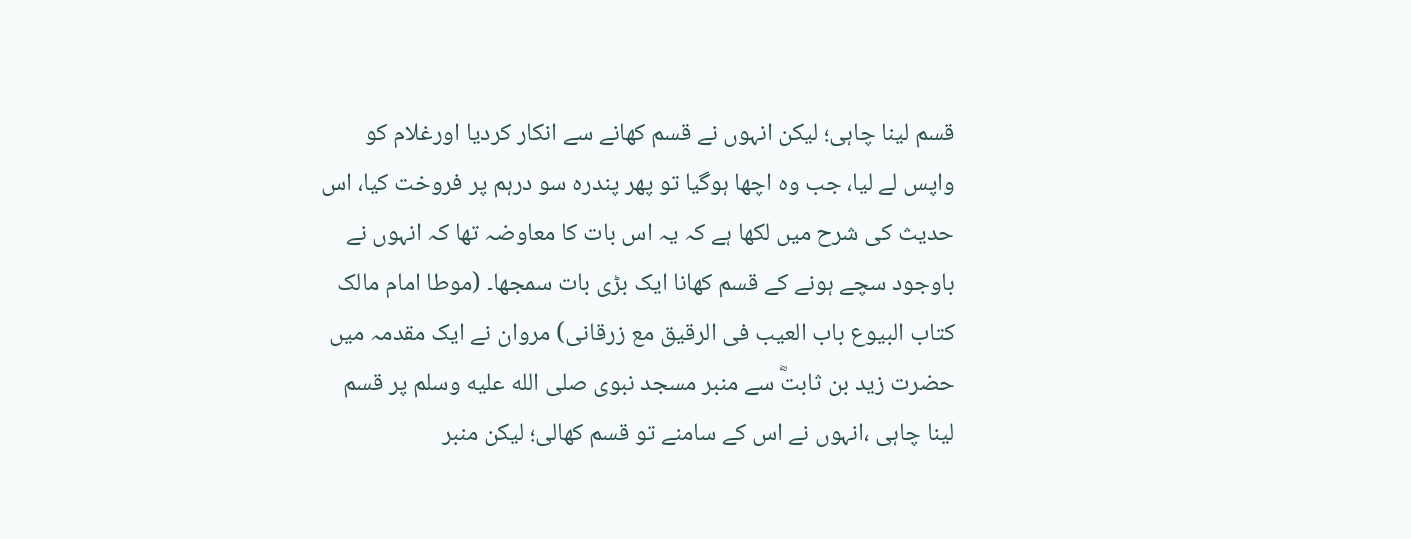قسم لینا چاہی؛ لیکن انہوں نے قسم کھانے سے انکار کردیا اورغلام کو واپس لے لیا، جب وہ اچھا ہوگیا تو پھر پندرہ سو درہم پر فروخت کیا، اس حدیث کی شرح میں لکھا ہے کہ یہ اس بات کا معاوضہ تھا کہ انہوں نے باوجود سچے ہونے کے قسم کھانا ایک بڑی بات سمجھا۔ (موطا امام مالک کتاب البیوع باب العیب فی الرقیق مع زرقانی) مروان نے ایک مقدمہ میں حضرت زید بن ثابتؓ سے منبر مسجد نبوی صلى الله عليه وسلم پر قسم لینا چاہی ،انہوں نے اس کے سامنے تو قسم کھالی؛ لیکن منبر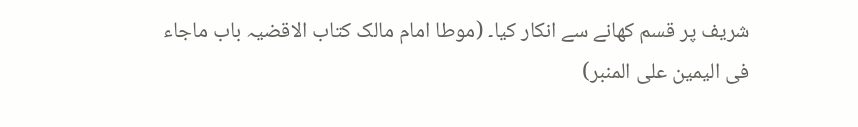شریف پر قسم کھانے سے انکار کیا۔ (موطا امام مالک کتاب الاقضیہ باب ماجاء فی الیمین علی المنبر)